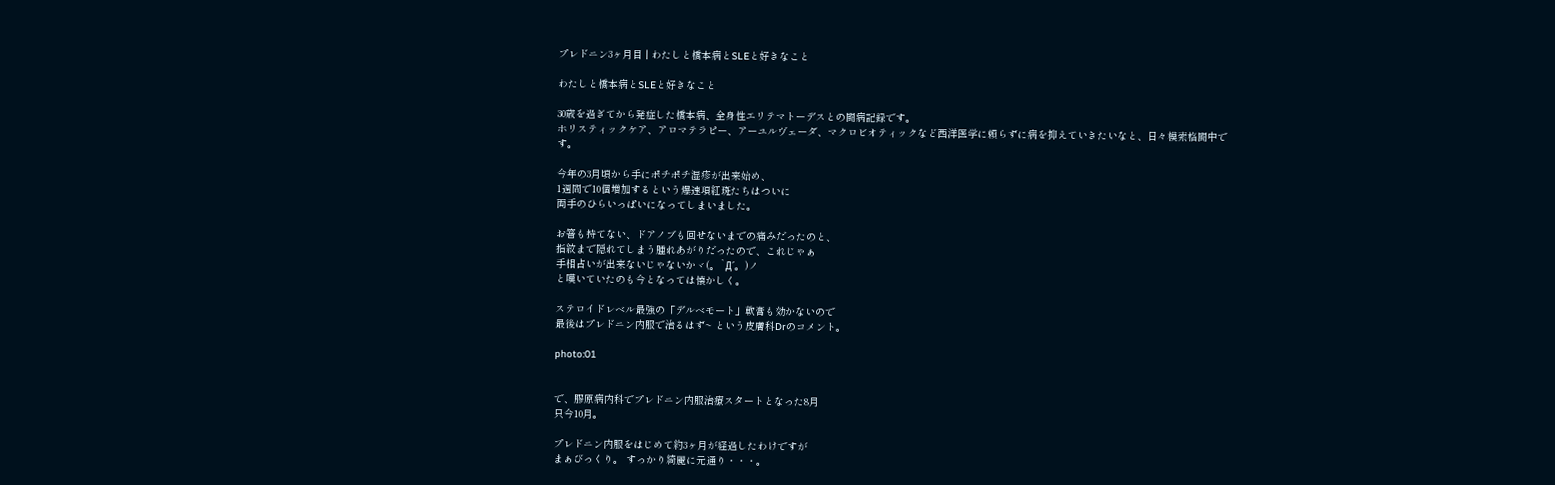プレドニン3ヶ月目 | わたしと橋本病とSLEと好きなこと

わたしと橋本病とSLEと好きなこと

30歳を過ぎてから発症した橋本病、全身性エリテマトーデスとの闘病記録です。
ホリスティックケア、アロマテラピー、アーユルヴェーダ、マクロビオティックなど西洋医学に頼らずに病を抑えていきたいなと、日々模索格闘中です。

今年の3月頃から手にポチポチ湿疹が出来始め、
1週間で10個増加するという爆速項紅斑たちはついに
両手のひらいっぱいになってしまいました。

お箸も持てない、ドアノブも回せないまでの痛みだったのと、
指紋まで隠れてしまう腫れあがりだったので、これじゃぁ
手相占いが出来ないじゃないかヾ(。`Д´。)ノ
と嘆いていたのも今となっては懐かしく。

ステロイドレベル最強の「デルベモート」軟膏も効かないので
最後はプレドニン内服で治るはず~ という皮膚科Drのコメント。

photo:01


で、膠原病内科でプレドニン内服治療スタートとなった8月
只今10月。

プレドニン内服をはじめて約3ヶ月が経過したわけですが
まぁびっくり。 すっかり綺麗に元通り・・・。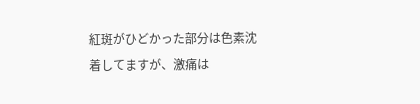紅斑がひどかった部分は色素沈着してますが、激痛は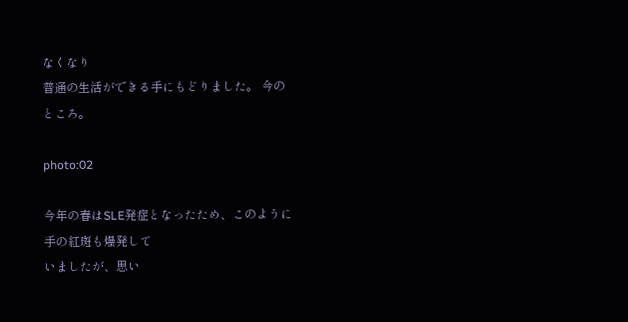なくなり
普通の生活ができる手にもどりました。 今のところ。

photo:02

今年の春はSLE発症となったため、このように手の紅斑も爆発して
いましたが、思い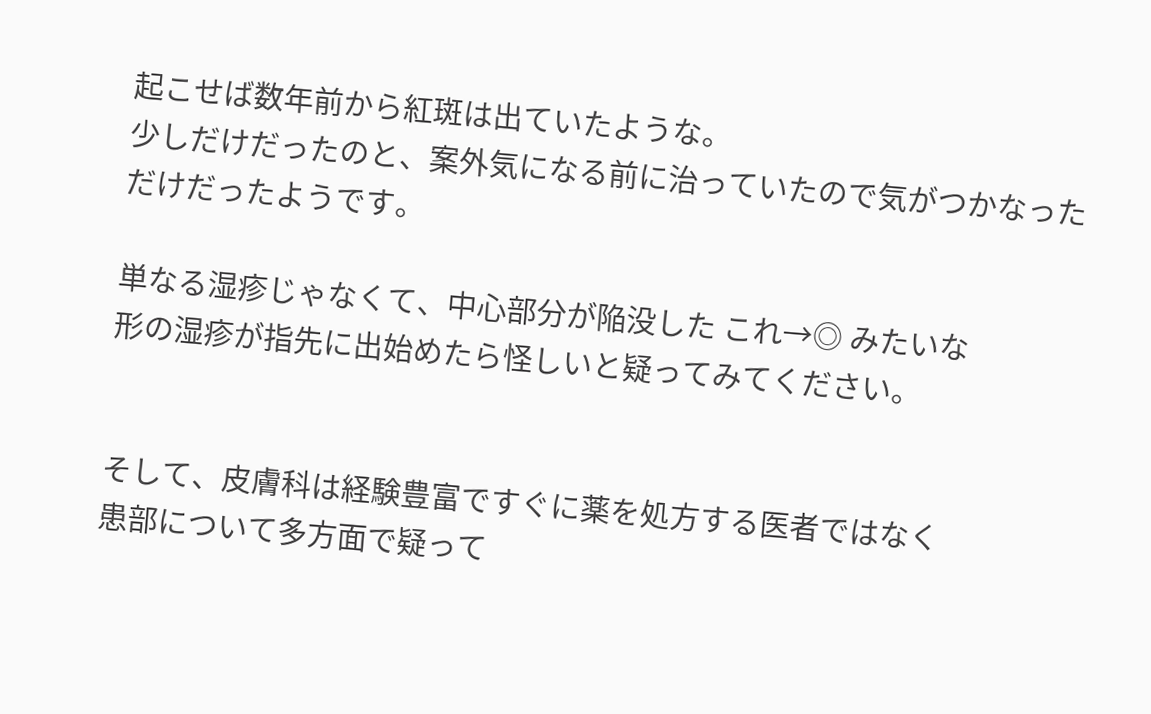起こせば数年前から紅斑は出ていたような。
少しだけだったのと、案外気になる前に治っていたので気がつかなった
だけだったようです。

単なる湿疹じゃなくて、中心部分が陥没した これ→◎ みたいな
形の湿疹が指先に出始めたら怪しいと疑ってみてください。


そして、皮膚科は経験豊富ですぐに薬を処方する医者ではなく
患部について多方面で疑って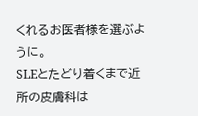くれるお医者様を選ぶように。
SLEとたどり着くまで近所の皮膚科は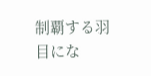制覇する羽目にな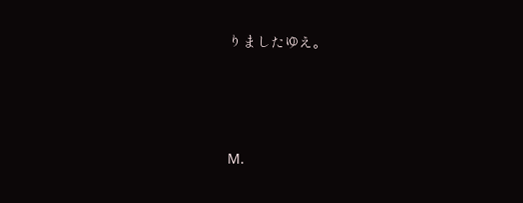りましたゆえ。





M.